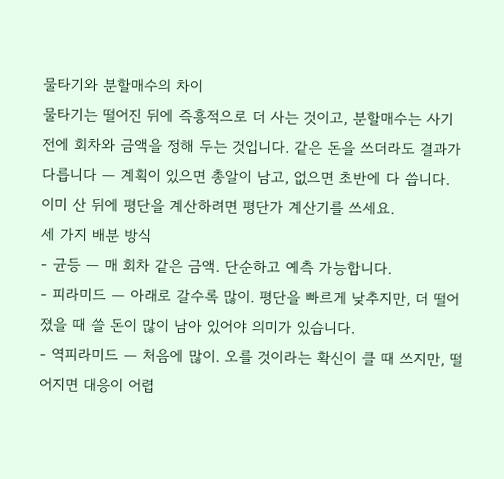물타기와 분할매수의 차이
물타기는 떨어진 뒤에 즉흥적으로 더 사는 것이고, 분할매수는 사기 전에 회차와 금액을 정해 두는 것입니다. 같은 돈을 쓰더라도 결과가 다릅니다 — 계획이 있으면 총알이 남고, 없으면 초반에 다 씁니다.
이미 산 뒤에 평단을 계산하려면 평단가 계산기를 쓰세요.
세 가지 배분 방식
- 균등 — 매 회차 같은 금액. 단순하고 예측 가능합니다.
- 피라미드 — 아래로 갈수록 많이. 평단을 빠르게 낮추지만, 더 떨어졌을 때 쓸 돈이 많이 남아 있어야 의미가 있습니다.
- 역피라미드 — 처음에 많이. 오를 것이라는 확신이 클 때 쓰지만, 떨어지면 대응이 어렵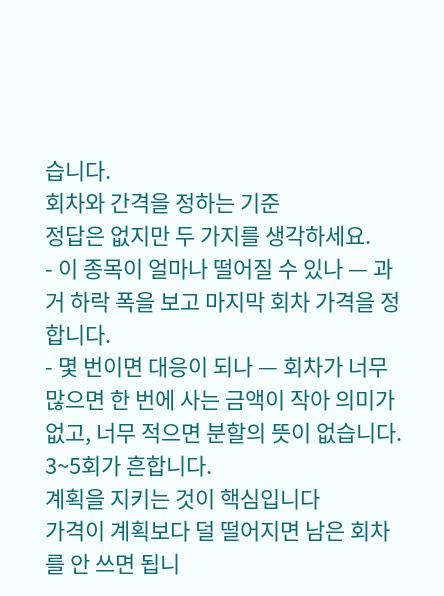습니다.
회차와 간격을 정하는 기준
정답은 없지만 두 가지를 생각하세요.
- 이 종목이 얼마나 떨어질 수 있나 — 과거 하락 폭을 보고 마지막 회차 가격을 정합니다.
- 몇 번이면 대응이 되나 — 회차가 너무 많으면 한 번에 사는 금액이 작아 의미가 없고, 너무 적으면 분할의 뜻이 없습니다. 3~5회가 흔합니다.
계획을 지키는 것이 핵심입니다
가격이 계획보다 덜 떨어지면 남은 회차를 안 쓰면 됩니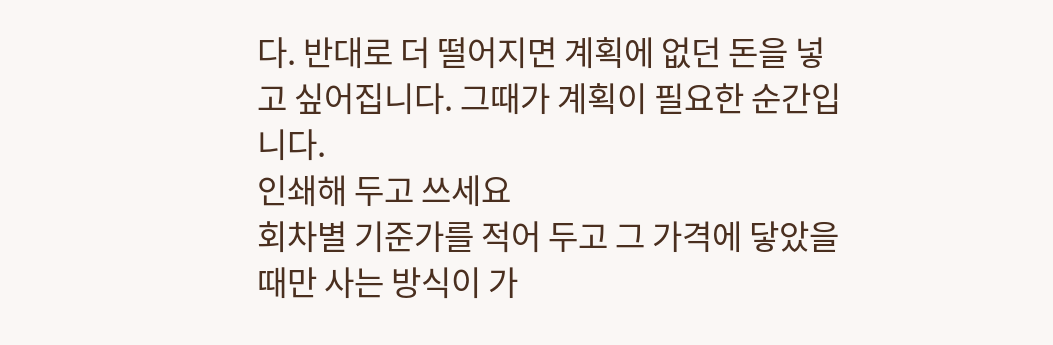다. 반대로 더 떨어지면 계획에 없던 돈을 넣고 싶어집니다. 그때가 계획이 필요한 순간입니다.
인쇄해 두고 쓰세요
회차별 기준가를 적어 두고 그 가격에 닿았을 때만 사는 방식이 가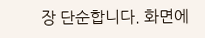장 단순합니다. 화면에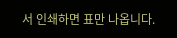서 인쇄하면 표만 나옵니다.